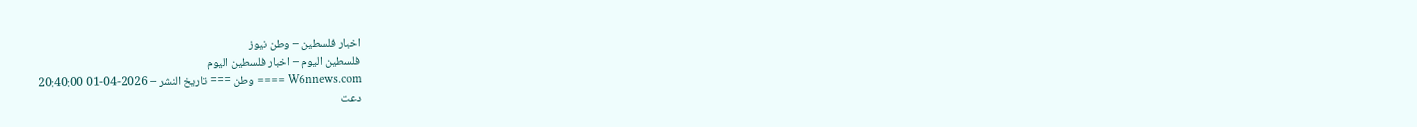اخبار فلسطين – وطن نيوز
فلسطين اليوم – اخبار فلسطين اليوم
W6nnews.com ==== وطن === تاريخ النشر – 2026-04-01 20:40:00
دعت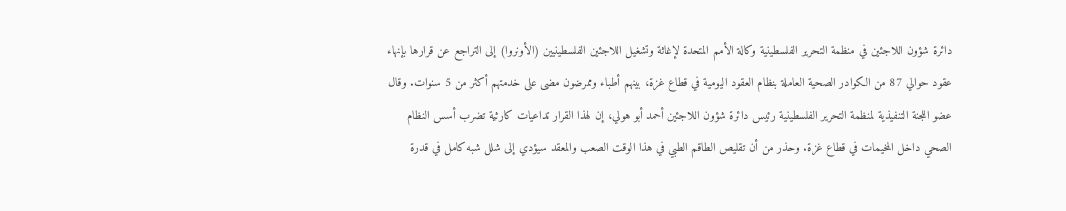دائرة شؤون اللاجئين في منظمة التحرير الفلسطينية وكالة الأمم المتحدة لإغاثة وتشغيل اللاجئين الفلسطينيين (الأونروا) إلى التراجع عن قرارها بإنهاء عقود حوالي 87 من الكوادر الصحية العاملة بنظام العقود اليومية في قطاع غزة، بينهم أطباء وممرضون مضى على خدمتهم أكثر من 5 سنوات. وقال عضو اللجنة التنفيذية لمنظمة التحرير الفلسطينية رئيس دائرة شؤون اللاجئين أحمد أبو هولي، إن لهذا القرار تداعيات كارثية تضرب أسس النظام الصحي داخل المخيمات في قطاع غزة. وحذر من أن تقليص الطاقم الطبي في هذا الوقت الصعب والمعقد سيؤدي إلى شلل شبه كامل في قدرة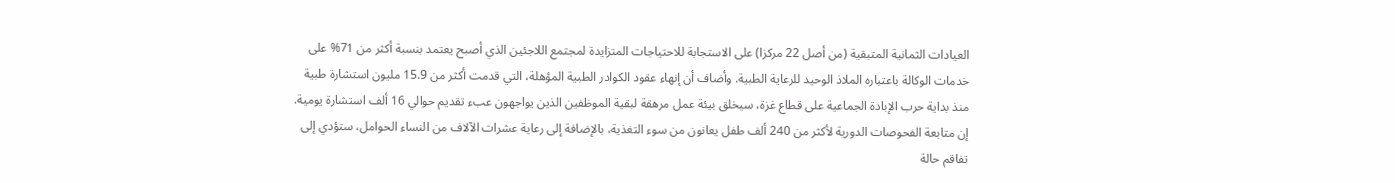العيادات الثمانية المتبقية (من أصل 22 مركزا) على الاستجابة للاحتياجات المتزايدة لمجتمع اللاجئين الذي أصبح يعتمد بنسبة أكثر من 71% على خدمات الوكالة باعتباره الملاذ الوحيد للرعاية الطبية. وأضاف أن إنهاء عقود الكوادر الطبية المؤهلة، التي قدمت أكثر من 15.9 مليون استشارة طبية منذ بداية حرب الإبادة الجماعية على قطاع غزة، سيخلق بيئة عمل مرهقة لبقية الموظفين الذين يواجهون عبء تقديم حوالي 16 ألف استشارة يومية. إن متابعة الفحوصات الدورية لأكثر من 240 ألف طفل يعانون من سوء التغذية، بالإضافة إلى رعاية عشرات الآلاف من النساء الحوامل، ستؤدي إلى تفاقم حالة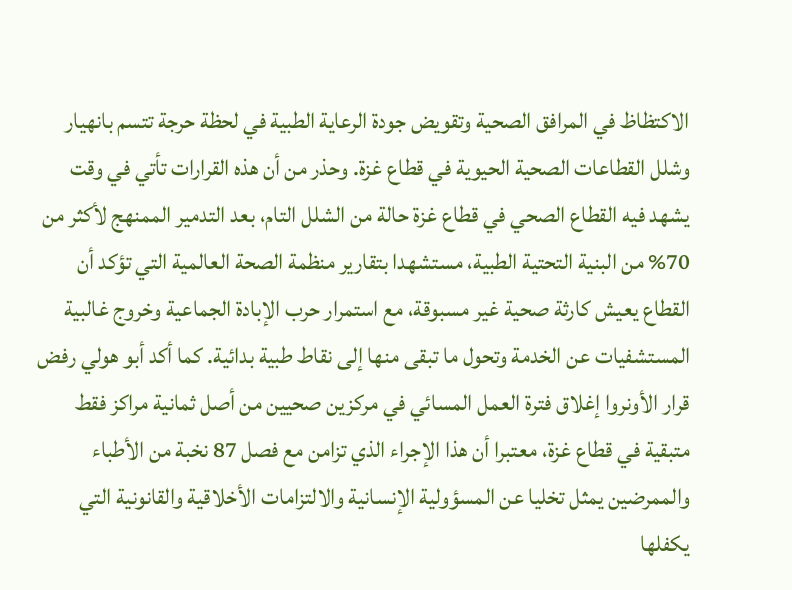الاكتظاظ في المرافق الصحية وتقويض جودة الرعاية الطبية في لحظة حرجة تتسم بانهيار وشلل القطاعات الصحية الحيوية في قطاع غزة. وحذر من أن هذه القرارات تأتي في وقت يشهد فيه القطاع الصحي في قطاع غزة حالة من الشلل التام، بعد التدمير الممنهج لأكثر من 70% من البنية التحتية الطبية، مستشهدا بتقارير منظمة الصحة العالمية التي تؤكد أن القطاع يعيش كارثة صحية غير مسبوقة، مع استمرار حرب الإبادة الجماعية وخروج غالبية المستشفيات عن الخدمة وتحول ما تبقى منها إلى نقاط طبية بدائية. كما أكد أبو هولي رفض قرار الأونروا إغلاق فترة العمل المسائي في مركزين صحيين من أصل ثمانية مراكز فقط متبقية في قطاع غزة، معتبرا أن هذا الإجراء الذي تزامن مع فصل 87 نخبة من الأطباء والممرضين يمثل تخليا عن المسؤولية الإنسانية والالتزامات الأخلاقية والقانونية التي يكفلها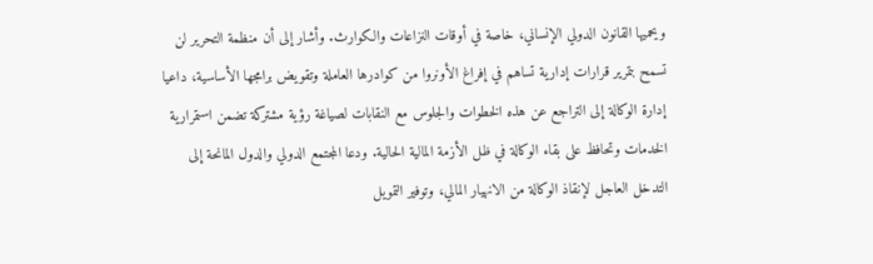ويحميها القانون الدولي الإنساني، خاصة في أوقات النزاعات والكوارث. وأشار إلى أن منظمة التحرير لن تسمح بتمرير قرارات إدارية تساهم في إفراغ الأونروا من كوادرها العاملة وتقويض برامجها الأساسية، داعيا إدارة الوكالة إلى التراجع عن هذه الخطوات والجلوس مع النقابات لصياغة رؤية مشتركة تضمن استمرارية الخدمات وتحافظ على بقاء الوكالة في ظل الأزمة المالية الحالية. ودعا المجتمع الدولي والدول المانحة إلى التدخل العاجل لإنقاذ الوكالة من الانهيار المالي، وتوفير التمويل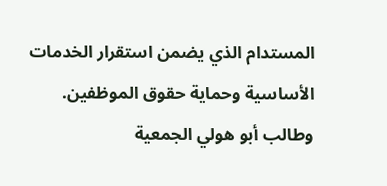المستدام الذي يضمن استقرار الخدمات الأساسية وحماية حقوق الموظفين. وطالب أبو هولي الجمعية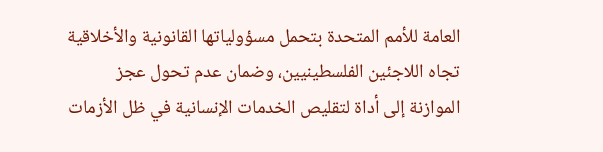العامة للأمم المتحدة بتحمل مسؤولياتها القانونية والأخلاقية تجاه اللاجئين الفلسطينيين، وضمان عدم تحول عجز الموازنة إلى أداة لتقليص الخدمات الإنسانية في ظل الأزمات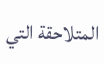المتلاحقة التي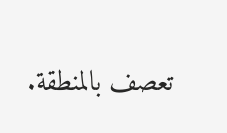تعصف بالمنطقة.